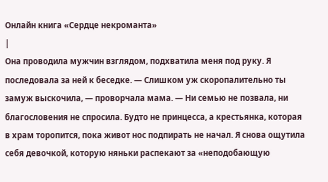Онлайн книга «Сердце некроманта»
|
Она проводила мужчин взглядом, подхватила меня под руку. Я последовала за ней к беседке. — Слишком уж скоропалительно ты замуж выскочила, — проворчала мама. — Ни семью не позвала, ни благословения не спросила. Будто не принцесса, а крестьянка, которая в храм торопится, пока живот нос подпирать не начал. Я снова ощутила себя девочкой, которую няньки распекают за «неподобающую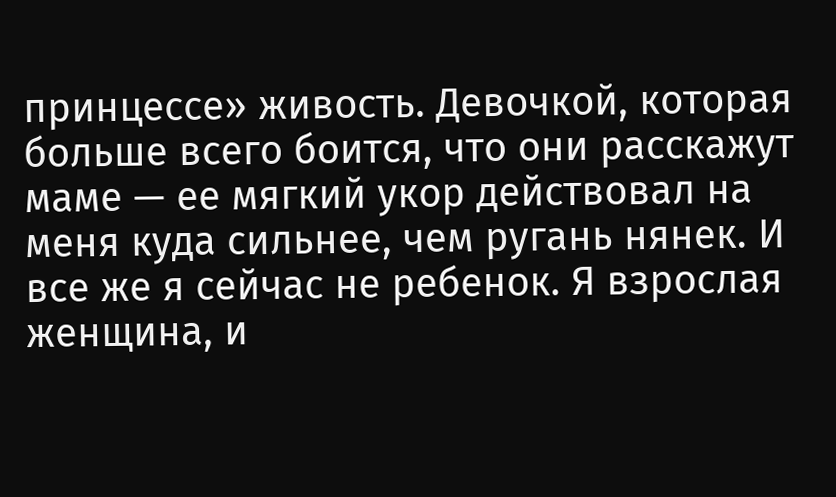принцессе» живость. Девочкой, которая больше всего боится, что они расскажут маме — ее мягкий укор действовал на меня куда сильнее, чем ругань нянек. И все же я сейчас не ребенок. Я взрослая женщина, и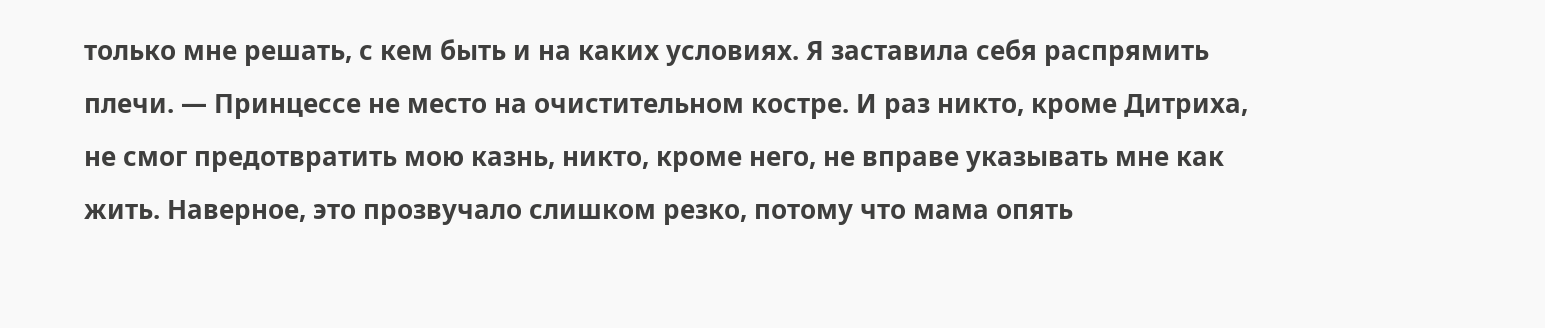только мне решать, с кем быть и на каких условиях. Я заставила себя распрямить плечи. — Принцессе не место на очистительном костре. И раз никто, кроме Дитриха, не смог предотвратить мою казнь, никто, кроме него, не вправе указывать мне как жить. Наверное, это прозвучало слишком резко, потому что мама опять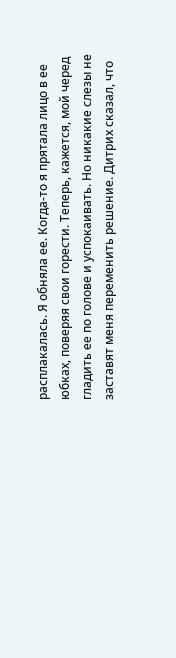расплакалась. Я обняла ее. Когда-то я прятала лицо в ее юбках, поверяя свои горести. Теперь, кажется, мой черед гладить ее по голове и успокаивать. Но никакие слезы не заставят меня переменить решение. Дитрих сказал, что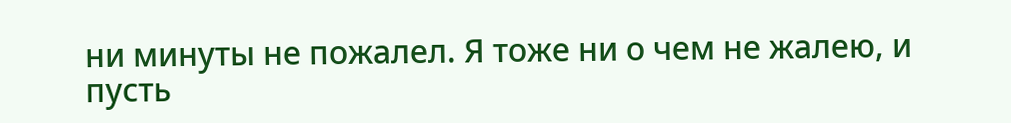ни минуты не пожалел. Я тоже ни о чем не жалею, и пусть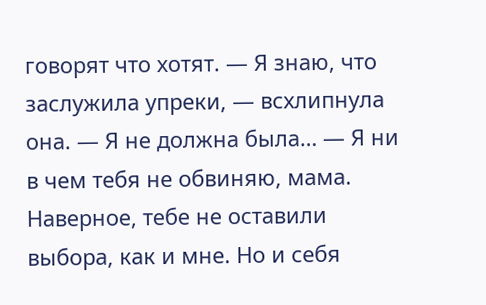говорят что хотят. — Я знаю, что заслужила упреки, — всхлипнула она. — Я не должна была… — Я ни в чем тебя не обвиняю, мама. Наверное, тебе не оставили выбора, как и мне. Но и себя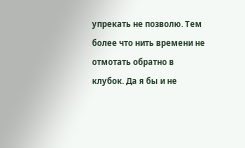упрекать не позволю. Тем более что нить времени не отмотать обратно в клубок. Да я бы и не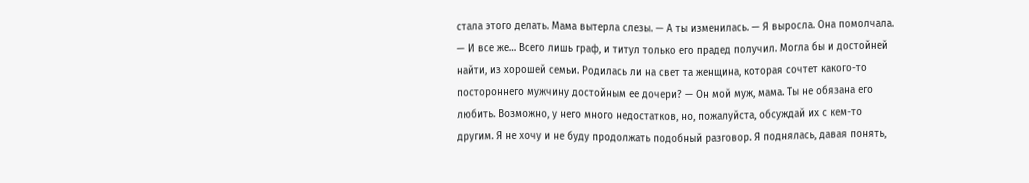стала этого делать. Мама вытерла слезы. — А ты изменилась. — Я выросла. Она помолчала. — И все же… Всего лишь граф, и титул только его прадед получил. Могла бы и достойней найти, из хорошей семьи. Родилась ли на свет та женщина, которая сочтет какого-то постороннего мужчину достойным ее дочери? — Он мой муж, мама. Ты не обязана его любить. Возможно, у него много недостатков, но, пожалуйста, обсуждай их с кем-то другим. Я не хочу и не буду продолжать подобный разговор. Я поднялась, давая понять,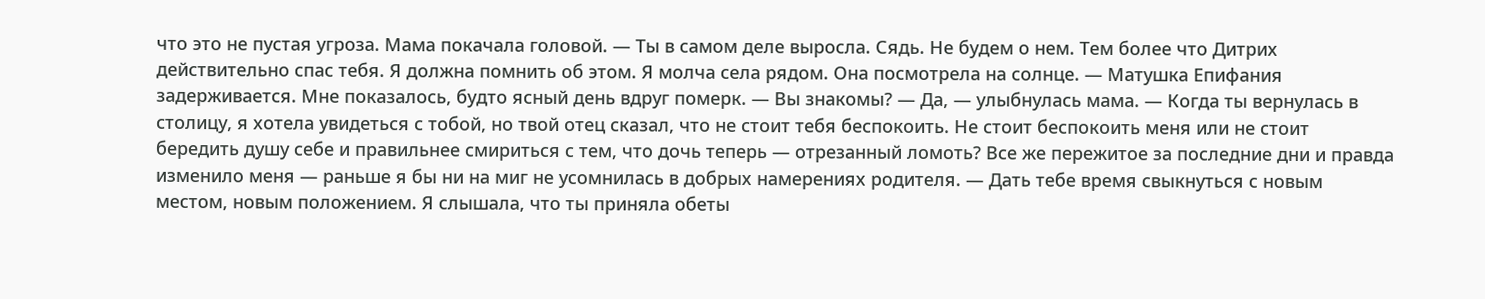что это не пустая угроза. Мама покачала головой. — Ты в самом деле выросла. Сядь. Не будем о нем. Тем более что Дитрих действительно спас тебя. Я должна помнить об этом. Я молча села рядом. Она посмотрела на солнце. — Матушка Епифания задерживается. Мне показалось, будто ясный день вдруг померк. — Вы знакомы? — Да, — улыбнулась мама. — Когда ты вернулась в столицу, я хотела увидеться с тобой, но твой отец сказал, что не стоит тебя беспокоить. Не стоит беспокоить меня или не стоит бередить душу себе и правильнее смириться с тем, что дочь теперь — отрезанный ломоть? Все же пережитое за последние дни и правда изменило меня — раньше я бы ни на миг не усомнилась в добрых намерениях родителя. — Дать тебе время свыкнуться с новым местом, новым положением. Я слышала, что ты приняла обеты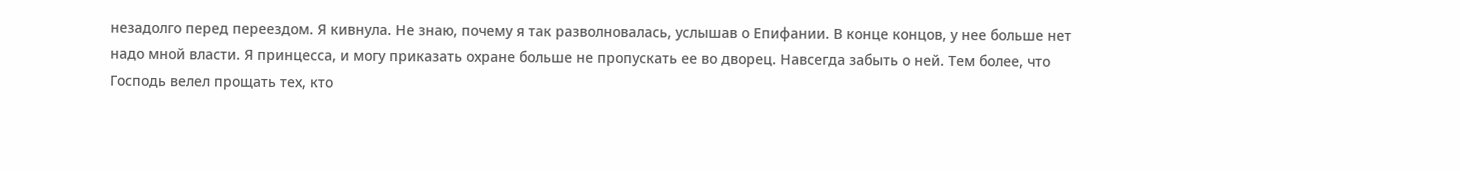незадолго перед переездом. Я кивнула. Не знаю, почему я так разволновалась, услышав о Епифании. В конце концов, у нее больше нет надо мной власти. Я принцесса, и могу приказать охране больше не пропускать ее во дворец. Навсегда забыть о ней. Тем более, что Господь велел прощать тех, кто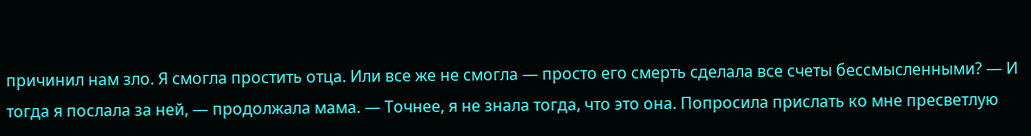причинил нам зло. Я смогла простить отца. Или все же не смогла — просто его смерть сделала все счеты бессмысленными? — И тогда я послала за ней, — продолжала мама. — Точнее, я не знала тогда, что это она. Попросила прислать ко мне пресветлую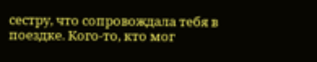сестру, что сопровождала тебя в поездке. Кого-то, кто мог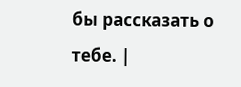бы рассказать о тебе. |